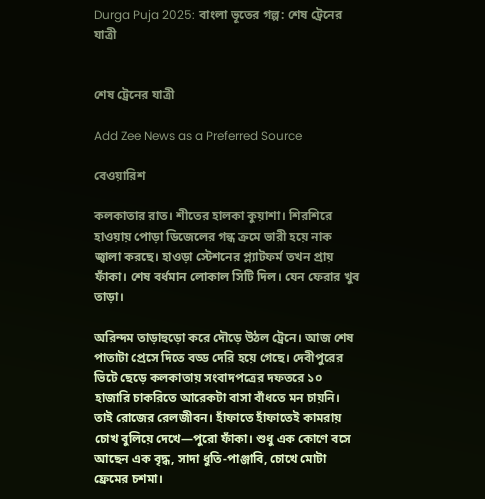Durga Puja 2025: বাংলা ভূতের গল্প: শেষ ট্রেনের যাত্রী


শেষ ট্রেনের যাত্রী

Add Zee News as a Preferred Source

বেওয়ারিশ

কলকাতার রাত। শীতের হালকা কুয়াশা। শিরশিরে হাওয়ায় পোড়া ডিজেলের গন্ধ ক্রমে ভারী হয়ে নাক জ্বালা করছে। হাওড়া স্টেশনের প্ল্যাটফর্ম তখন প্রায় ফাঁকা। শেষ বর্ধমান লোকাল সিটি দিল। যেন ফেরার খুব তাড়া।

অরিন্দম তাড়াহুড়ো করে দৌড়ে উঠল ট্রেনে। আজ শেষ পাতাটা প্রেসে দিতে বড্ড দেরি হয়ে গেছে। দেবীপুরের ভিটে ছেড়ে কলকাতায় সংবাদপত্রের দফতরে ১০ হাজারি চাকরিতে আরেকটা বাসা বাঁধতে মন চায়নি। তাই রোজের রেলজীবন। হাঁফাতে হাঁফাতেই কামরায় চোখ বুলিয়ে দেখে—পুরো ফাঁকা। শুধু এক কোণে বসে আছেন এক বৃদ্ধ, সাদা ধুতি-পাঞ্জাবি, চোখে মোটা ফ্রেমের চশমা।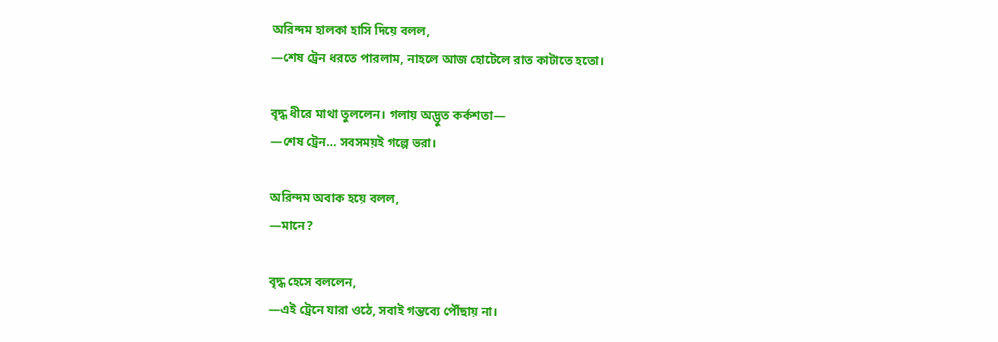অরিন্দম হালকা হাসি দিয়ে বলল,
—শেষ ট্রেন ধরতে পারলাম, নাহলে আজ হোটেলে রাত কাটাতে হতো।

বৃদ্ধ ধীরে মাথা তুললেন। গলায় অদ্ভুত কর্কশতা—
—শেষ ট্রেন… সবসময়ই গল্পে ভরা।

অরিন্দম অবাক হয়ে বলল,
—মানে?

বৃদ্ধ হেসে বললেন,
—এই ট্রেনে যারা ওঠে, সবাই গন্তব্যে পৌঁছায় না।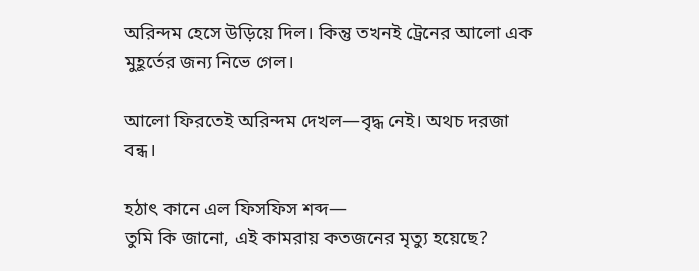অরিন্দম হেসে উড়িয়ে দিল। কিন্তু তখনই ট্রেনের আলো এক মুহূর্তের জন্য নিভে গেল।

আলো ফিরতেই অরিন্দম দেখল—বৃদ্ধ নেই। অথচ দরজা বন্ধ।

হঠাৎ কানে এল ফিসফিস শব্দ—
তুমি কি জানো, এই কামরায় কতজনের মৃত্যু হয়েছে?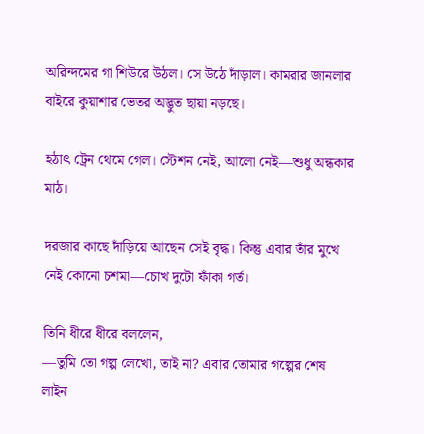অরিন্দমের গা শিউরে উঠল। সে উঠে দাঁড়াল। কামরার জানলার বাইরে কুয়াশার ভেতর অদ্ভুত ছায়া নড়ছে।

হঠাৎ ট্রেন থেমে গেল। স্টেশন নেই, আলো নেই—শুধু অন্ধকার মাঠ।

দরজার কাছে দাঁড়িয়ে আছেন সেই বৃদ্ধ। কিন্তু এবার তাঁর মুখে নেই কোনো চশমা—চোখ দুটো ফাঁকা গর্ত।

তিনি ধীরে ধীরে বললেন,
—তুমি তো গল্প লেখো, তাই না? এবার তোমার গল্পের শেষ লাইন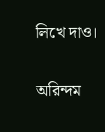লিখে দাও।

অরিন্দম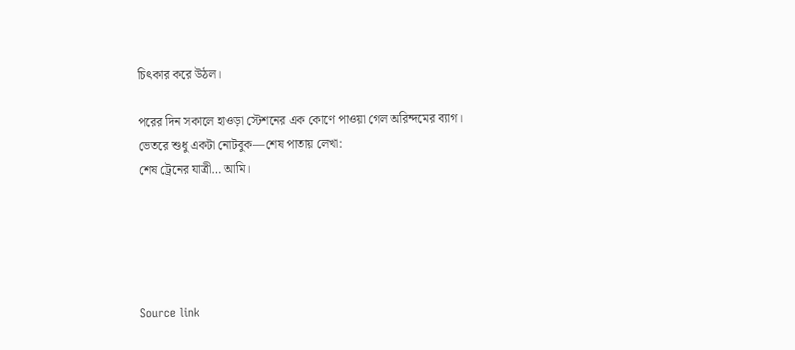চিৎকার করে উঠল।

পরের দিন সকালে হাওড়া স্টেশনের এক কোণে পাওয়া গেল অরিন্দমের ব্যাগ। ভেতরে শুধু একটা নোটবুক—শেষ পাতায় লেখা:
শেষ ট্রেনের যাত্রী… আমি।





Source link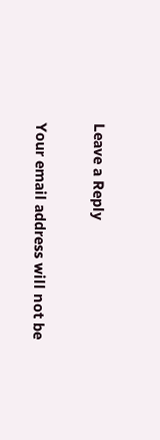Leave a Reply

Your email address will not be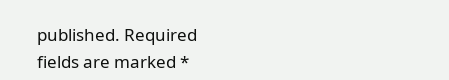published. Required fields are marked *